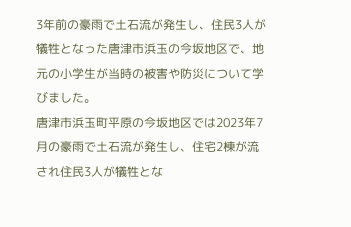3年前の豪雨で土石流が発生し、住民3人が犠牲となった唐津市浜玉の今坂地区で、地元の小学生が当時の被害や防災について学びました。
唐津市浜玉町平原の今坂地区では2023年7月の豪雨で土石流が発生し、住宅2棟が流され住民3人が犠牲とな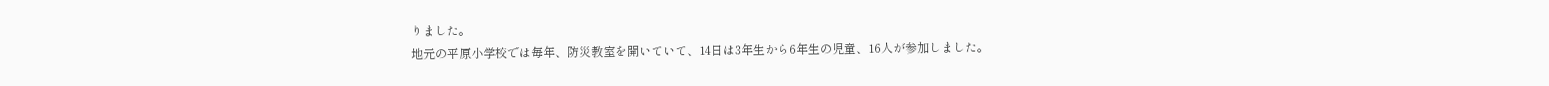りました。
地元の平原小学校では毎年、防災教室を開いていて、14日は3年生から6年生の児童、16人が参加しました。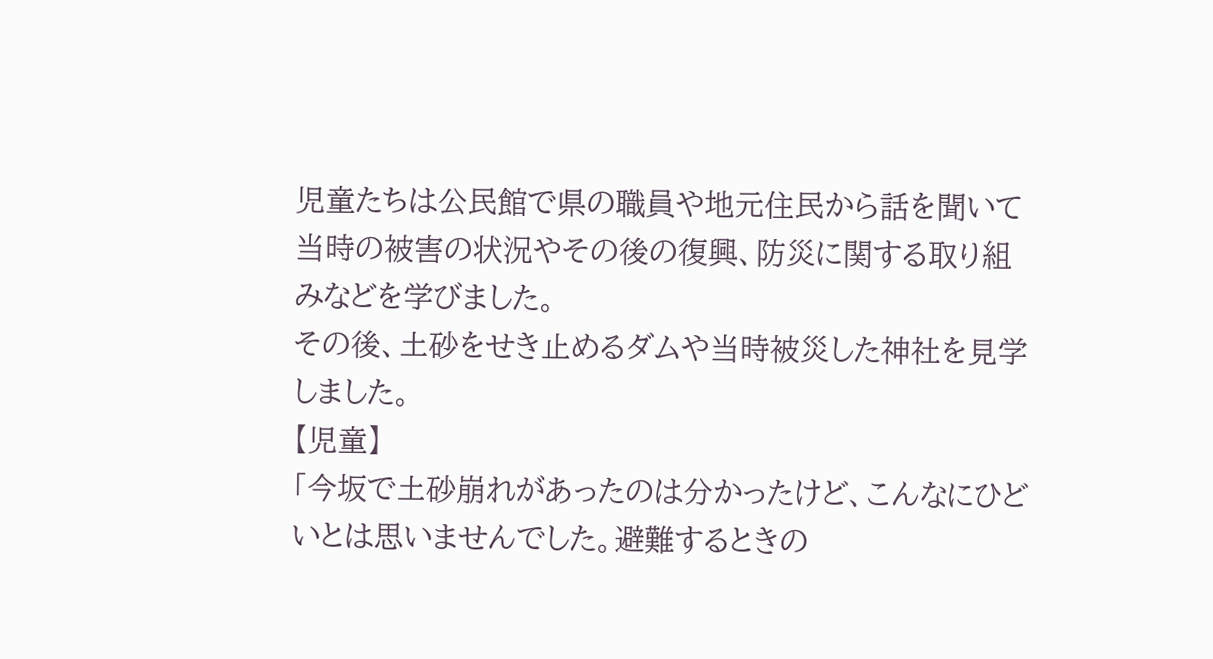児童たちは公民館で県の職員や地元住民から話を聞いて当時の被害の状況やその後の復興、防災に関する取り組みなどを学びました。
その後、土砂をせき止めるダムや当時被災した神社を見学しました。
【児童】
「今坂で土砂崩れがあったのは分かったけど、こんなにひどいとは思いませんでした。避難するときの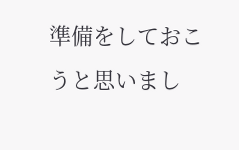準備をしておこうと思いまし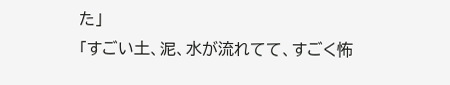た」
「すごい土、泥、水が流れてて、すごく怖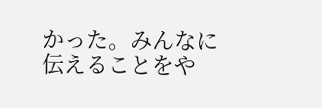かった。みんなに伝えることをや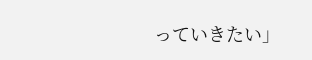っていきたい」